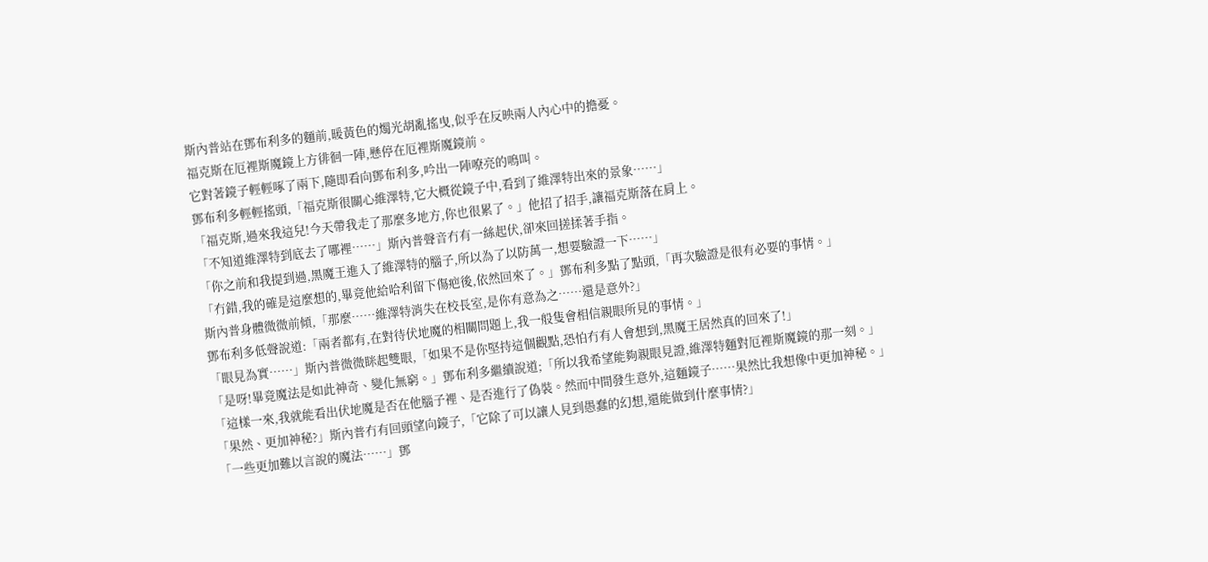斯內普站在鄧布利多的麵前,暖黃色的燭光胡亂搖曳,似乎在反映兩人內心中的擔憂。
福克斯在厄裡斯魔鏡上方徘徊一陣,懸停在厄裡斯魔鏡前。
它對著鏡子輕輕啄了兩下,隨即看向鄧布利多,吟出一陣嘹亮的鳴叫。
鄧布利多輕輕搖頭,「福克斯很關心維澤特,它大概從鏡子中,看到了維澤特出來的景象……」
「福克斯,過來我這兒!今天帶我走了那麼多地方,你也很累了。」他招了招手,讓福克斯落在肩上。
「不知道維澤特到底去了哪裡……」斯內普聲音冇有一絲起伏,卻來回搓揉著手指。
「你之前和我提到過,黑魔王進入了維澤特的腦子,所以為了以防萬一,想要驗證一下……」
「冇錯,我的確是這麼想的,畢竟他給哈利留下傷疤後,依然回來了。」鄧布利多點了點頭,「再次驗證是很有必要的事情。」
斯內普身體微微前傾,「那麼……維澤特消失在校長室,是你有意為之……還是意外?」
鄧布利多低聲說道:「兩者都有,在對待伏地魔的相關問題上,我一般隻會相信親眼所見的事情。」
「眼見為實……」斯內普微微眯起雙眼,「如果不是你堅持這個觀點,恐怕冇有人會想到,黑魔王居然真的回來了!」
「是呀!畢竟魔法是如此神奇、變化無窮。」鄧布利多繼續說道;「所以我希望能夠親眼見證,維澤特麵對厄裡斯魔鏡的那一刻。」
「這樣一來,我就能看出伏地魔是否在他腦子裡、是否進行了偽裝。然而中間發生意外,這麵鏡子……果然比我想像中更加神秘。」
「果然、更加神秘?」斯內普冇有回頭望向鏡子,「它除了可以讓人見到愚蠢的幻想,還能做到什麼事情?」
「一些更加難以言說的魔法……」鄧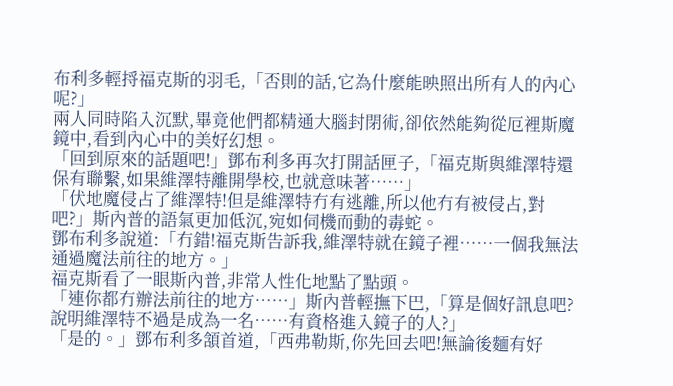布利多輕捋福克斯的羽毛,「否則的話,它為什麼能映照出所有人的內心呢?」
兩人同時陷入沉默,畢竟他們都精通大腦封閉術,卻依然能夠從厄裡斯魔鏡中,看到內心中的美好幻想。
「回到原來的話題吧!」鄧布利多再次打開話匣子,「福克斯與維澤特還保有聯繫,如果維澤特離開學校,也就意味著……」
「伏地魔侵占了維澤特!但是維澤特冇有逃離,所以他冇有被侵占,對吧?」斯內普的語氣更加低沉,宛如伺機而動的毒蛇。
鄧布利多說道:「冇錯!福克斯告訴我,維澤特就在鏡子裡……一個我無法通過魔法前往的地方。」
福克斯看了一眼斯內普,非常人性化地點了點頭。
「連你都冇辦法前往的地方……」斯內普輕撫下巴,「算是個好訊息吧?說明維澤特不過是成為一名……有資格進入鏡子的人?」
「是的。」鄧布利多頷首道,「西弗勒斯,你先回去吧!無論後麵有好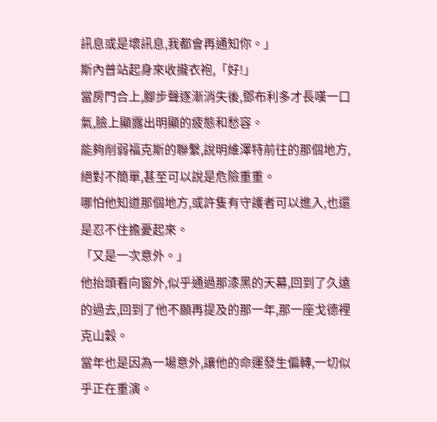訊息或是壞訊息,我都會再通知你。」
斯內普站起身來收攏衣袍,「好!」
當房門合上,腳步聲逐漸消失後,鄧布利多才長嘆一口氣,臉上顯露出明顯的疲態和愁容。
能夠削弱福克斯的聯繫,說明維澤特前往的那個地方,絕對不簡單,甚至可以說是危險重重。
哪怕他知道那個地方,或許隻有守護者可以進入,也還是忍不住擔憂起來。
「又是一次意外。」
他抬頭看向窗外,似乎通過那漆黑的天幕,回到了久遠的過去,回到了他不願再提及的那一年,那一座戈德裡克山穀。
當年也是因為一場意外,讓他的命運發生偏轉,一切似乎正在重演。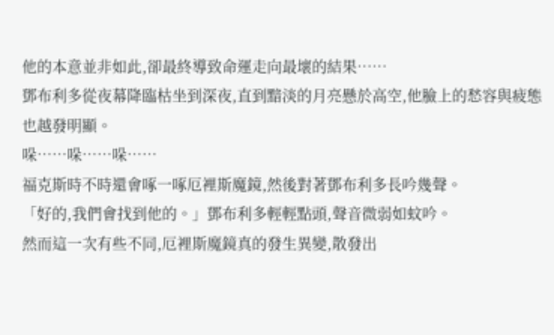他的本意並非如此,卻最終導致命運走向最壞的結果……
鄧布利多從夜幕降臨枯坐到深夜,直到黯淡的月亮懸於高空,他臉上的愁容與疲態也越發明顯。
哚……哚……哚……
福克斯時不時還會啄一啄厄裡斯魔鏡,然後對著鄧布利多長吟幾聲。
「好的,我們會找到他的。」鄧布利多輕輕點頭,聲音微弱如蚊吟。
然而這一次有些不同,厄裡斯魔鏡真的發生異變,散發出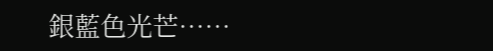銀藍色光芒……